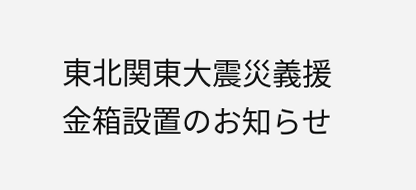東北関東大震災義援金箱設置のお知らせ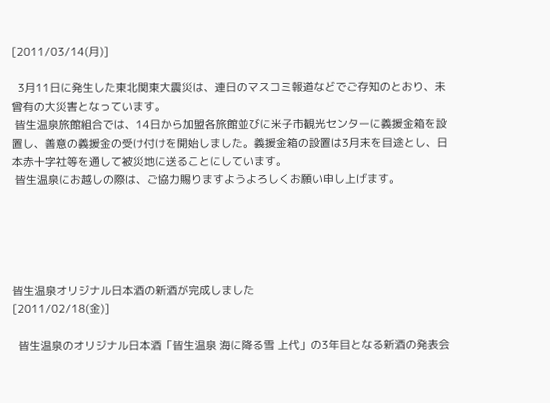[2011/03/14(月)]

  3月11日に発生した東北関東大震災は、連日のマスコミ報道などでご存知のとおり、未曾有の大災害となっています。
 皆生温泉旅館組合では、14日から加盟各旅館並びに米子市観光センターに義援金箱を設置し、善意の義援金の受け付けを開始しました。義援金箱の設置は3月末を目途とし、日本赤十字社等を通して被災地に送ることにしています。
 皆生温泉にお越しの際は、ご協力賜りますようよろしくお願い申し上げます。





皆生温泉オリジナル日本酒の新酒が完成しました
[2011/02/18(金)]

  皆生温泉のオリジナル日本酒「皆生温泉 海に降る雪 上代」の3年目となる新酒の発表会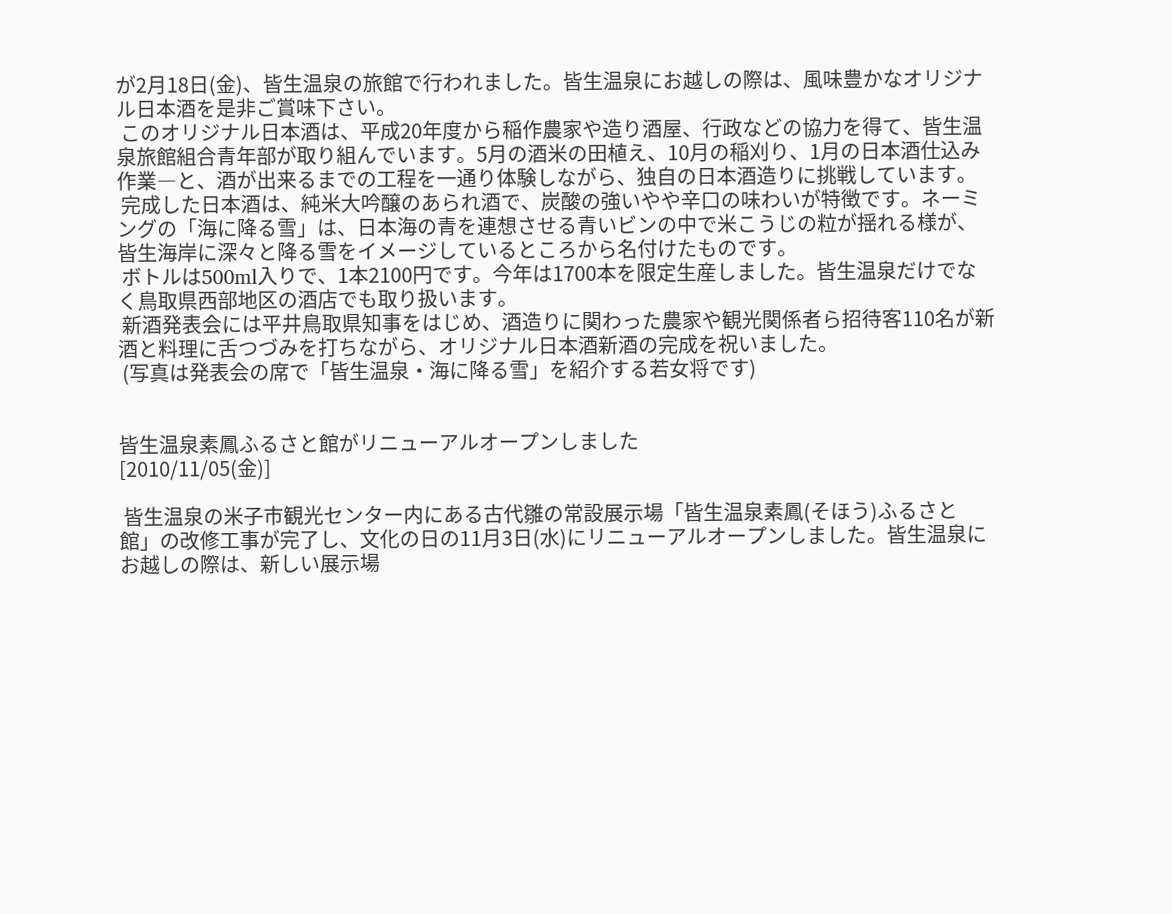が2月18日(金)、皆生温泉の旅館で行われました。皆生温泉にお越しの際は、風味豊かなオリジナル日本酒を是非ご賞味下さい。
 このオリジナル日本酒は、平成20年度から稲作農家や造り酒屋、行政などの協力を得て、皆生温泉旅館組合青年部が取り組んでいます。5月の酒米の田植え、10月の稲刈り、1月の日本酒仕込み作業―と、酒が出来るまでの工程を一通り体験しながら、独自の日本酒造りに挑戦しています。
 完成した日本酒は、純米大吟醸のあられ酒で、炭酸の強いやや辛口の味わいが特徴です。ネーミングの「海に降る雪」は、日本海の青を連想させる青いビンの中で米こうじの粒が揺れる様が、皆生海岸に深々と降る雪をイメージしているところから名付けたものです。
 ボトルは500ml入りで、1本2100円です。今年は1700本を限定生産しました。皆生温泉だけでなく鳥取県西部地区の酒店でも取り扱います。
 新酒発表会には平井鳥取県知事をはじめ、酒造りに関わった農家や観光関係者ら招待客110名が新酒と料理に舌つづみを打ちながら、オリジナル日本酒新酒の完成を祝いました。
 (写真は発表会の席で「皆生温泉・海に降る雪」を紹介する若女将です)


皆生温泉素鳳ふるさと館がリニューアルオープンしました
[2010/11/05(金)]

 皆生温泉の米子市観光センター内にある古代雛の常設展示場「皆生温泉素鳳(そほう)ふるさと館」の改修工事が完了し、文化の日の11月3日(水)にリニューアルオープンしました。皆生温泉にお越しの際は、新しい展示場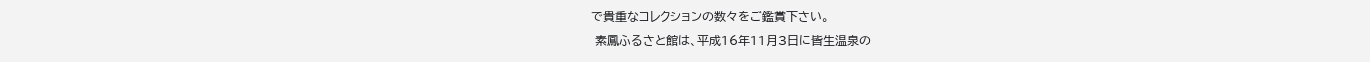で貴重なコレクションの数々をご鑑賞下さい。
 素鳳ふるさと館は、平成16年11月3日に皆生温泉の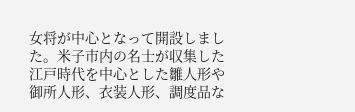女将が中心となって開設しました。米子市内の名士が収集した江戸時代を中心とした雛人形や御所人形、衣装人形、調度品な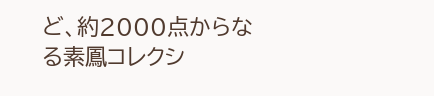ど、約2000点からなる素鳳コレクシ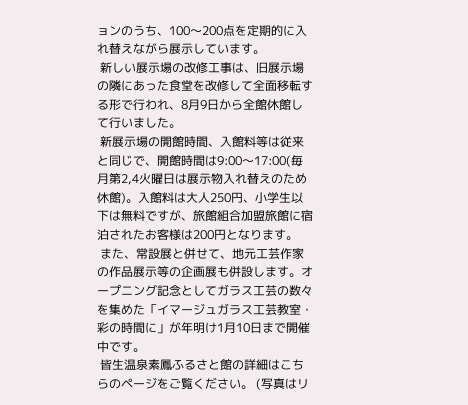ョンのうち、100〜200点を定期的に入れ替えながら展示しています。
 新しい展示場の改修工事は、旧展示場の隣にあった食堂を改修して全面移転する形で行われ、8月9日から全館休館して行いました。
 新展示場の開館時間、入館料等は従来と同じで、開館時間は9:00〜17:00(毎月第2,4火曜日は展示物入れ替えのため休館)。入館料は大人250円、小学生以下は無料ですが、旅館組合加盟旅館に宿泊されたお客様は200円となります。
 また、常設展と併せて、地元工芸作家の作品展示等の企画展も併設します。オープニング記念としてガラス工芸の数々を集めた「イマージュガラス工芸教室・彩の時間に」が年明け1月10日まで開催中です。
 皆生温泉素鳳ふるさと館の詳細はこちらのページをご覧ください。 (写真はリ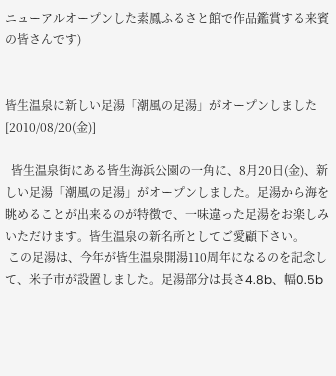ニューアルオープンした素鳳ふるさと館で作品鑑賞する来賓の皆さんです)


皆生温泉に新しい足湯「潮風の足湯」がオープンしました
[2010/08/20(金)]

  皆生温泉街にある皆生海浜公園の一角に、8月20日(金)、新しい足湯「潮風の足湯」がオープンしました。足湯から海を眺めることが出来るのが特徴で、一味違った足湯をお楽しみいただけます。皆生温泉の新名所としてご愛顧下さい。
 この足湯は、今年が皆生温泉開湯110周年になるのを記念して、米子市が設置しました。足湯部分は長さ4.8b、幅0.5b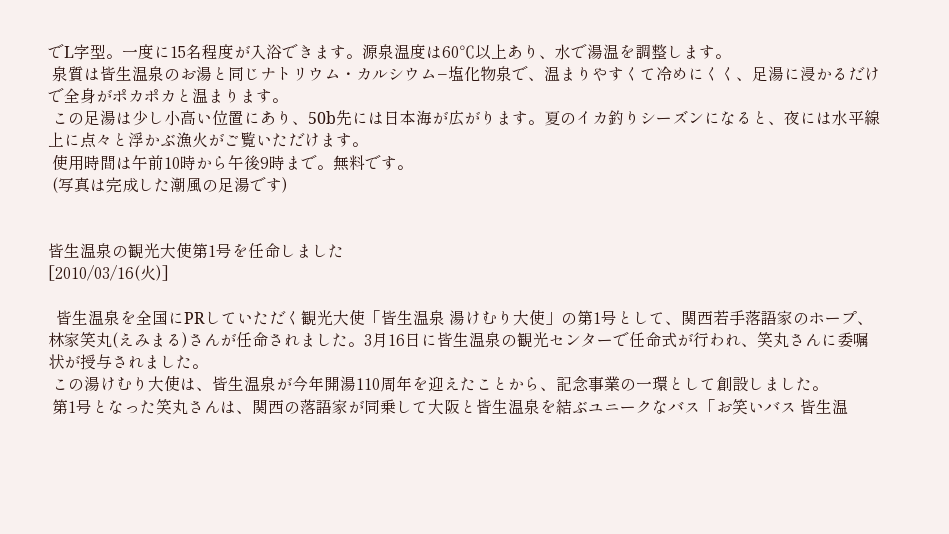でL字型。一度に15名程度が入浴できます。源泉温度は60℃以上あり、水で湯温を調整します。
 泉質は皆生温泉のお湯と同じナトリウム・カルシウム−塩化物泉で、温まりやすくて冷めにくく、足湯に浸かるだけで全身がポカポカと温まります。
 この足湯は少し小高い位置にあり、50b先には日本海が広がります。夏のイカ釣りシーズンになると、夜には水平線上に点々と浮かぶ漁火がご覧いただけます。
 使用時間は午前10時から午後9時まで。無料です。
 (写真は完成した潮風の足湯です)


皆生温泉の観光大使第1号を任命しました
[2010/03/16(火)]

  皆生温泉を全国にPRしていただく観光大使「皆生温泉 湯けむり大使」の第1号として、関西若手落語家のホープ、林家笑丸(えみまる)さんが任命されました。3月16日に皆生温泉の観光センターで任命式が行われ、笑丸さんに委嘱状が授与されました。
 この湯けむり大使は、皆生温泉が今年開湯110周年を迎えたことから、記念事業の一環として創設しました。
 第1号となった笑丸さんは、関西の落語家が同乗して大阪と皆生温泉を結ぶユニークなバス「お笑いバス 皆生温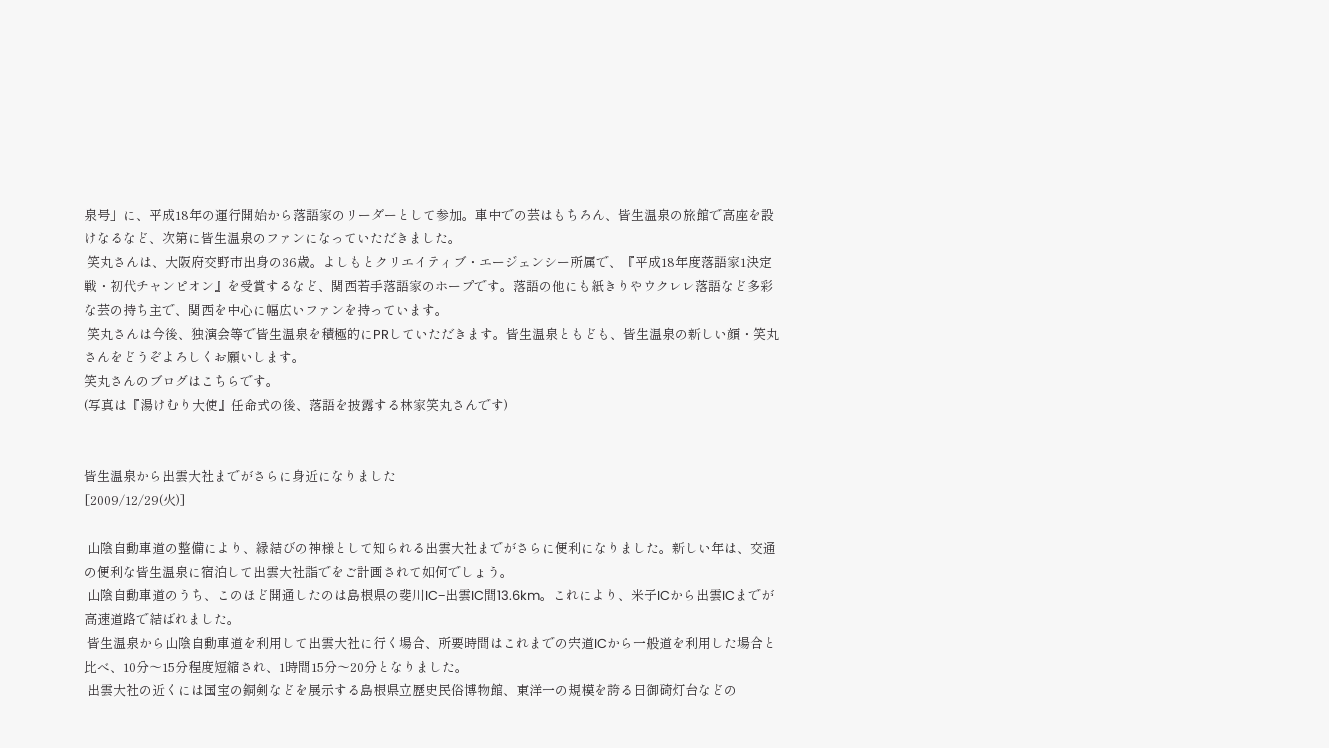泉号」に、平成18年の運行開始から落語家のリーダーとして参加。車中での芸はもちろん、皆生温泉の旅館で高座を設けなるなど、次第に皆生温泉のファンになっていただきました。
 笑丸さんは、大阪府交野市出身の36歳。よしもとクリエイティブ・エージェンシー所属で、『平成18年度落語家1決定戦・初代チャンピオン』を受賞するなど、関西若手落語家のホープです。落語の他にも紙きりやウクレレ落語など多彩な芸の持ち主で、関西を中心に幅広いファンを持っています。
 笑丸さんは今後、独演会等で皆生温泉を積極的にPRしていただきます。皆生温泉ともども、皆生温泉の新しい顔・笑丸さんをどうぞよろしくお願いします。
笑丸さんのブログはこちらです。
(写真は『湯けむり大使』任命式の後、落語を披露する林家笑丸さんです)


皆生温泉から出雲大社までがさらに身近になりました
[2009/12/29(火)]

 山陰自動車道の整備により、縁結びの神様として知られる出雲大社までがさらに便利になりました。新しい年は、交通の便利な皆生温泉に宿泊して出雲大社詣でをご計画されて如何でしょう。
 山陰自動車道のうち、このほど開通したのは島根県の斐川IC−出雲IC間13.6km。これにより、米子ICから出雲ICまでが高速道路で結ばれました。
 皆生温泉から山陰自動車道を利用して出雲大社に行く場合、所要時間はこれまでの宍道ICから一般道を利用した場合と比べ、10分〜15分程度短縮され、1時間15分〜20分となりました。
 出雲大社の近くには国宝の銅剣などを展示する島根県立歴史民俗博物館、東洋一の規模を誇る日御碕灯台などの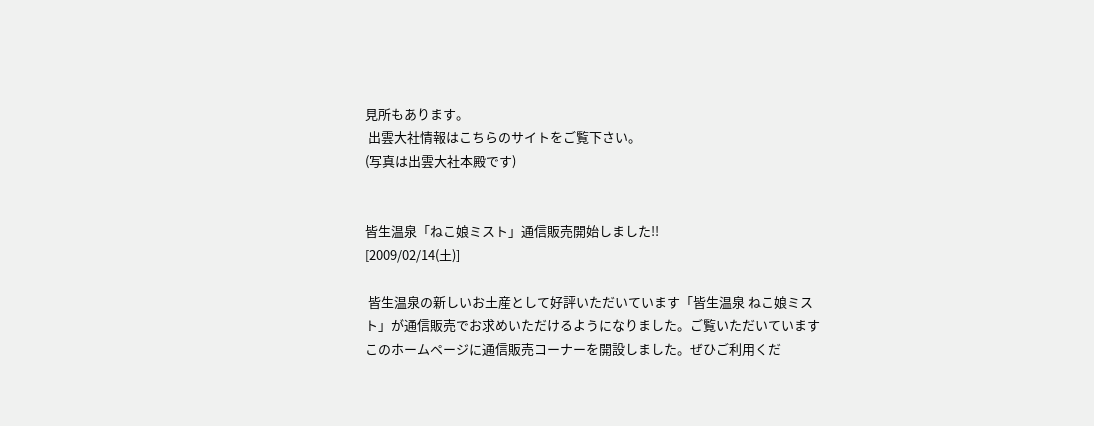見所もあります。
 出雲大社情報はこちらのサイトをご覧下さい。
(写真は出雲大社本殿です)


皆生温泉「ねこ娘ミスト」通信販売開始しました!!
[2009/02/14(土)]

 皆生温泉の新しいお土産として好評いただいています「皆生温泉 ねこ娘ミスト」が通信販売でお求めいただけるようになりました。ご覧いただいていますこのホームページに通信販売コーナーを開設しました。ぜひご利用くだ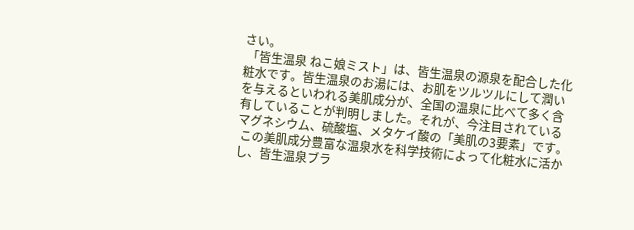さい。
 「皆生温泉 ねこ娘ミスト」は、皆生温泉の源泉を配合した化粧水です。皆生温泉のお湯には、お肌をツルツルにして潤いを与えるといわれる美肌成分が、全国の温泉に比べて多く含有していることが判明しました。それが、今注目されているマグネシウム、硫酸塩、メタケイ酸の「美肌の3要素」です。
 この美肌成分豊富な温泉水を科学技術によって化粧水に活かし、皆生温泉ブラ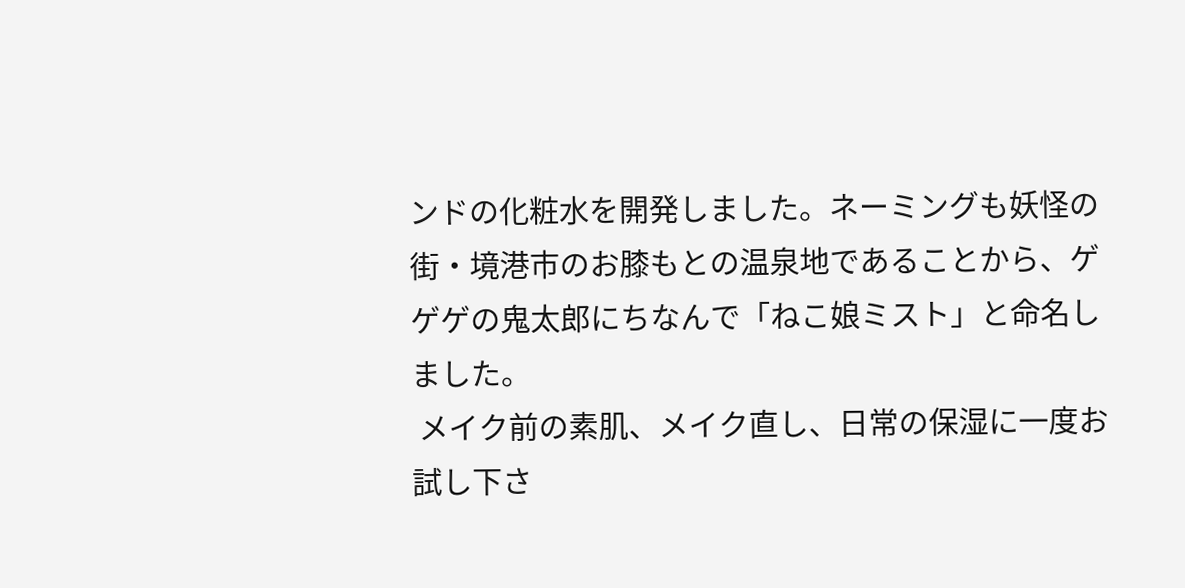ンドの化粧水を開発しました。ネーミングも妖怪の街・境港市のお膝もとの温泉地であることから、ゲゲゲの鬼太郎にちなんで「ねこ娘ミスト」と命名しました。
 メイク前の素肌、メイク直し、日常の保湿に一度お試し下さ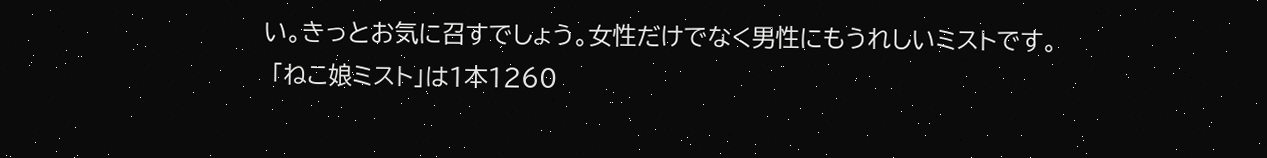い。きっとお気に召すでしょう。女性だけでなく男性にもうれしいミストです。
 「ねこ娘ミスト」は1本1260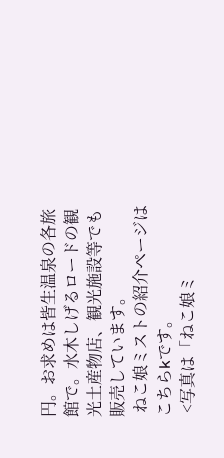円。お求めは皆生温泉の各旅館で。水木しげるロードの観光土産物店、観光施設等でも販売しています。
 ねこ娘ミストの紹介ページはこちらkです。
 <写真は「ねこ娘ミ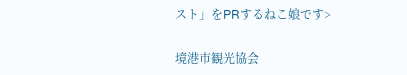スト」をPRするねこ娘です>

境港市観光協会